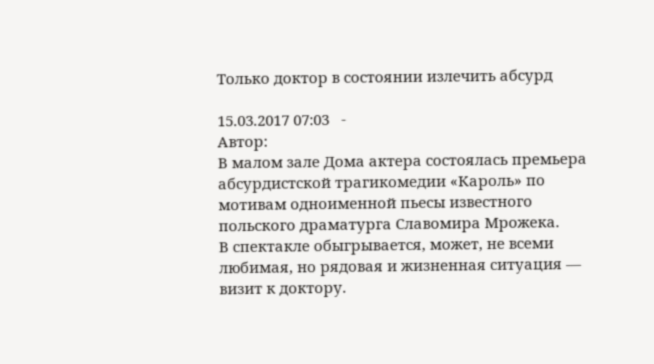Только доктор в состоянии излечить абсурд

15.03.2017 07:03   -
Автор:
В малом зале Дома актера состоялась премьера абсурдистской трагикомедии «Кароль» по мотивам одноименной пьесы известного польского драматурга Славомира Мрожека.
В спектакле обыгрывается, может, не всеми любимая, но рядовая и жизненная ситуация — визит к доктору.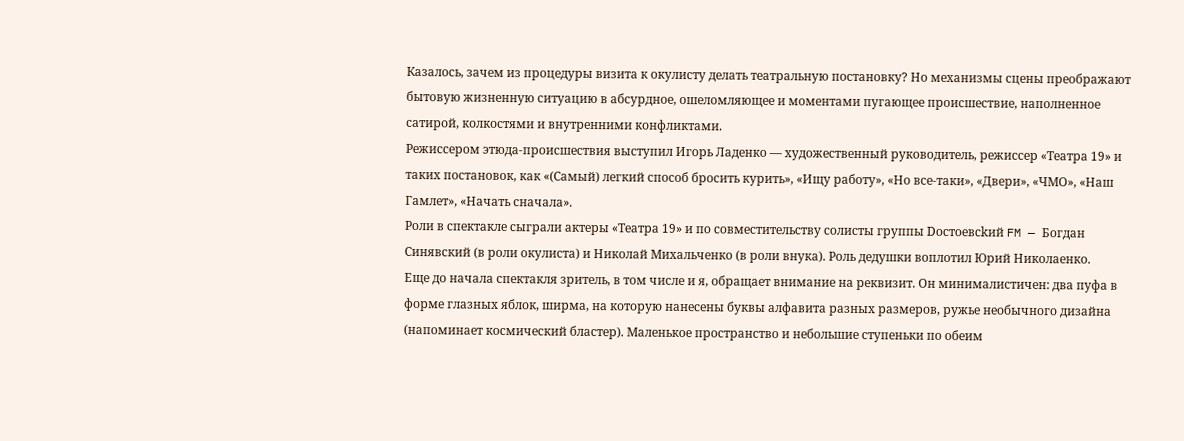Казалось, зачем из процедуры визита к окулисту делать театральную постановку? Но механизмы сцены преображают бытовую жизненную ситуацию в абсурдное, ошеломляющее и моментами пугающее происшествие, наполненное сатирой, колкостями и внутренними конфликтами.
Режиссером этюда-происшествия выступил Игорь Ладенко — художественный руководитель, режиссер «Театра 19» и таких постановок, как «(Самый) легкий способ бросить курить», «Ищу работу», «Но все-таки», «Двери», «ЧМО», «Наш Гамлет», «Начать сначала».
Роли в спектакле сыграли актеры «Театра 19» и по совместительству солисты группы Dостоевсkий FM — Богдан Синявский (в роли окулиста) и Николай Михальченко (в роли внука). Роль дедушки воплотил Юрий Николаенко.
Еще до начала спектакля зритель, в том числе и я, обращает внимание на реквизит. Он минималистичен: два пуфа в форме глазных яблок, ширма, на которую нанесены буквы алфавита разных размеров, ружье необычного дизайна (напоминает космический бластер). Маленькое пространство и небольшие ступеньки по обеим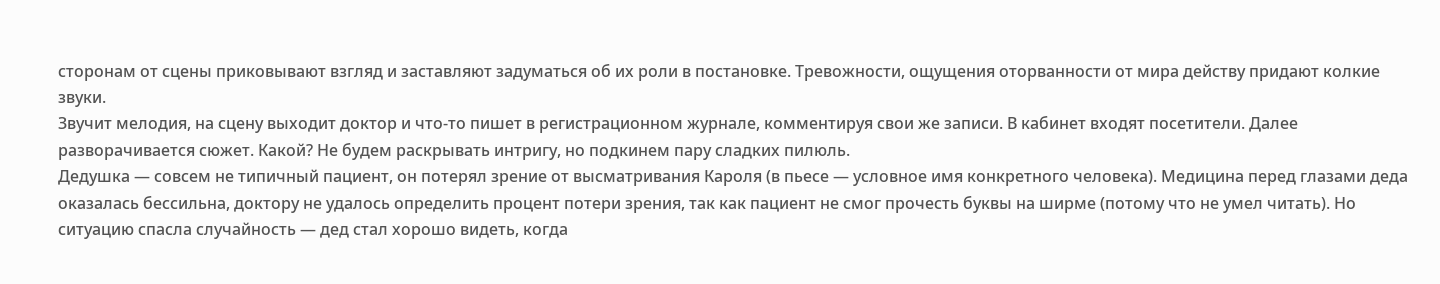сторонам от сцены приковывают взгляд и заставляют задуматься об их роли в постановке. Тревожности, ощущения оторванности от мира действу придают колкие звуки.
Звучит мелодия, на сцену выходит доктор и что-то пишет в регистрационном журнале, комментируя свои же записи. В кабинет входят посетители. Далее разворачивается сюжет. Какой? Не будем раскрывать интригу, но подкинем пару сладких пилюль.
Дедушка — совсем не типичный пациент, он потерял зрение от высматривания Кароля (в пьесе — условное имя конкретного человека). Медицина перед глазами деда оказалась бессильна, доктору не удалось определить процент потери зрения, так как пациент не смог прочесть буквы на ширме (потому что не умел читать). Но ситуацию спасла случайность — дед стал хорошо видеть, когда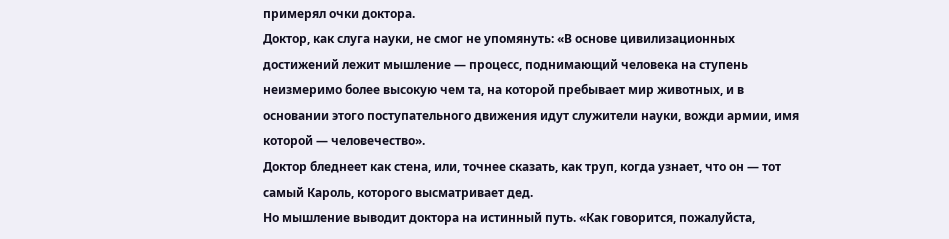примерял очки доктора.
Доктор, как слуга науки, не смог не упомянуть: «В основе цивилизационных достижений лежит мышление — процесс, поднимающий человека на ступень неизмеримо более высокую чем та, на которой пребывает мир животных, и в основании этого поступательного движения идут служители науки, вожди армии, имя которой — человечество».
Доктор бледнеет как стена, или, точнее сказать, как труп, когда узнает, что он — тот самый Кароль, которого высматривает дед.
Но мышление выводит доктора на истинный путь. «Как говорится, пожалуйста,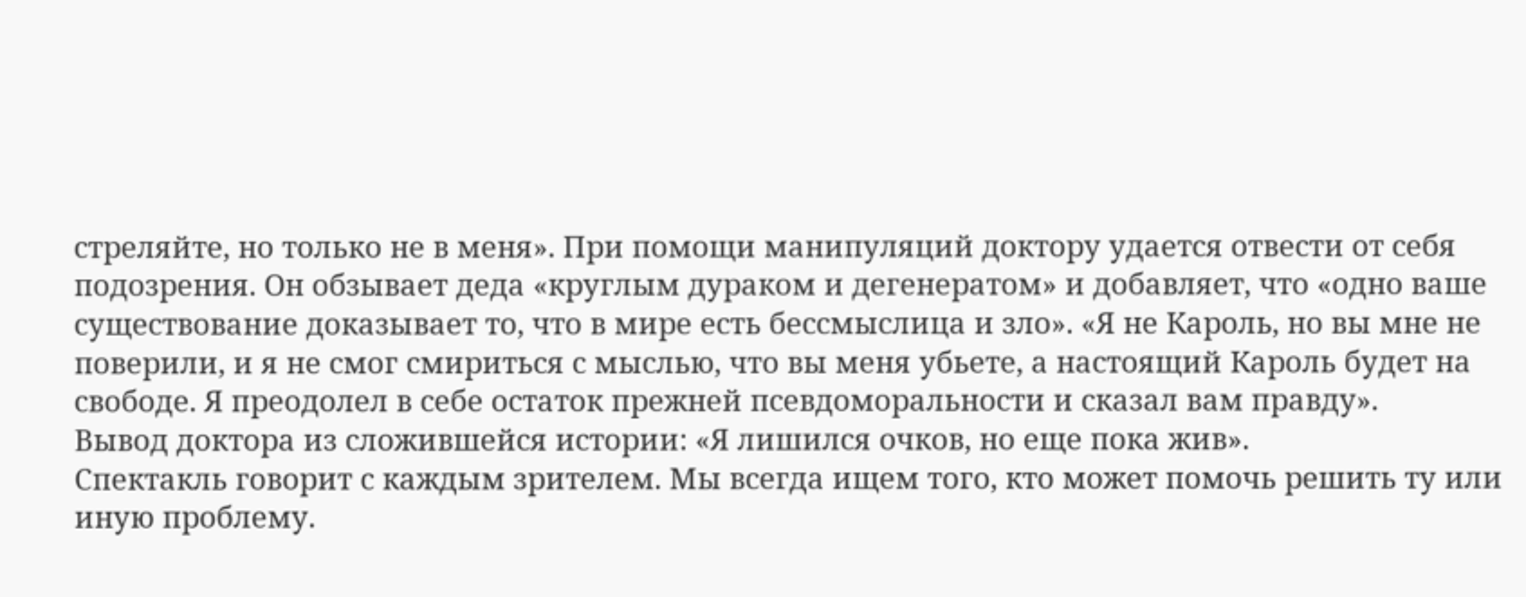стреляйте, но только не в меня». При помощи манипуляций доктору удается отвести от себя подозрения. Он обзывает деда «круглым дураком и дегенератом» и добавляет, что «одно ваше существование доказывает то, что в мире есть бессмыслица и зло». «Я не Кароль, но вы мне не поверили, и я не смог смириться с мыслью, что вы меня убьете, а настоящий Кароль будет на свободе. Я преодолел в себе остаток прежней псевдоморальности и сказал вам правду».
Вывод доктора из сложившейся истории: «Я лишился очков, но еще пока жив».
Спектакль говорит с каждым зрителем. Мы всегда ищем того, кто может помочь решить ту или иную проблему.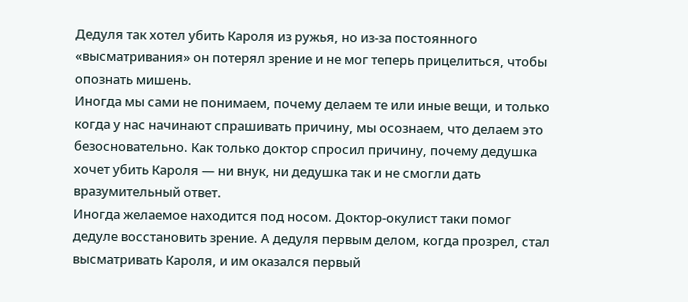Дедуля так хотел убить Кароля из ружья, но из-за постоянного «высматривания» он потерял зрение и не мог теперь прицелиться, чтобы опознать мишень.
Иногда мы сами не понимаем, почему делаем те или иные вещи, и только когда у нас начинают спрашивать причину, мы осознаем, что делаем это безосновательно. Как только доктор спросил причину, почему дедушка хочет убить Кароля — ни внук, ни дедушка так и не смогли дать вразумительный ответ.
Иногда желаемое находится под носом. Доктор-окулист таки помог дедуле восстановить зрение. А дедуля первым делом, когда прозрел, стал высматривать Кароля, и им оказался первый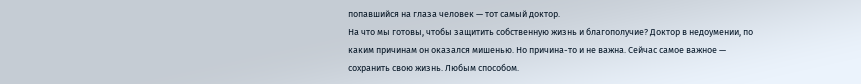попавшийся на глаза человек — тот самый доктор.
На что мы готовы, чтобы защитить собственную жизнь и благополучие? Доктор в недоумении, по каким причинам он оказался мишенью. Но причина-то и не важна. Сейчас самое важное — сохранить свою жизнь. Любым способом.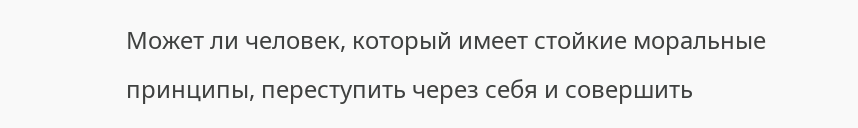Может ли человек, который имеет стойкие моральные принципы, переступить через себя и совершить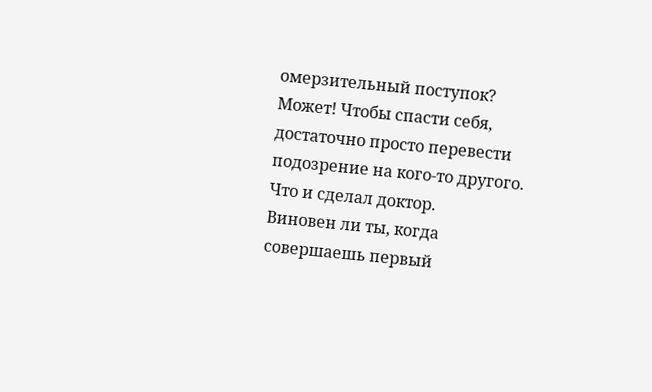омерзительный поступок? Может! Чтобы спасти себя, достаточно просто перевести подозрение на кого-то другого. Что и сделал доктор.
Виновен ли ты, когда совершаешь первый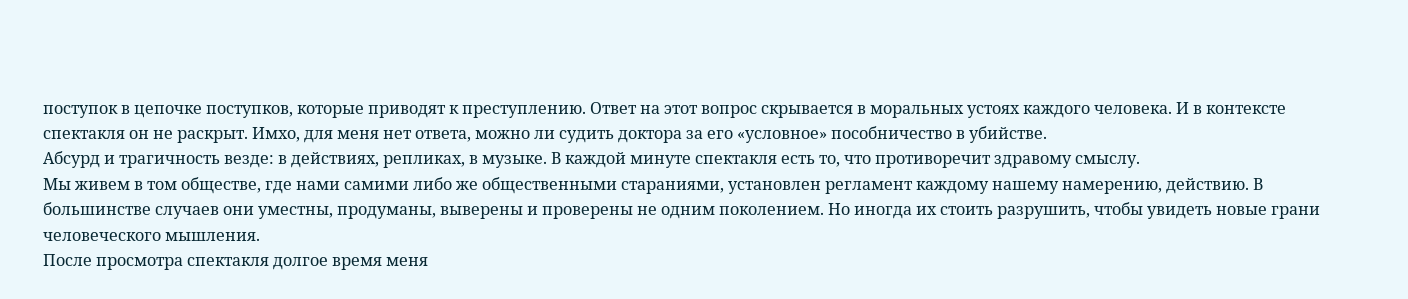поступок в цепочке поступков, которые приводят к преступлению. Ответ на этот вопрос скрывается в моральных устоях каждого человека. И в контексте спектакля он не раскрыт. Имхо, для меня нет ответа, можно ли судить доктора за его «условное» пособничество в убийстве.
Абсурд и трагичность везде: в действиях, репликах, в музыке. В каждой минуте спектакля есть то, что противоречит здравому смыслу.
Мы живем в том обществе, где нами самими либо же общественными стараниями, установлен регламент каждому нашему намерению, действию. В большинстве случаев они уместны, продуманы, выверены и проверены не одним поколением. Но иногда их стоить разрушить, чтобы увидеть новые грани человеческого мышления.
После просмотра спектакля долгое время меня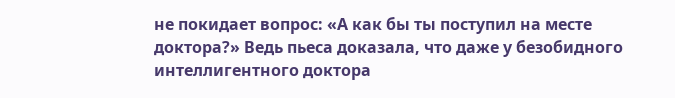не покидает вопрос: «А как бы ты поступил на месте доктора?» Ведь пьеса доказала, что даже у безобидного интеллигентного доктора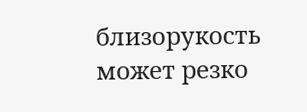близорукость может резко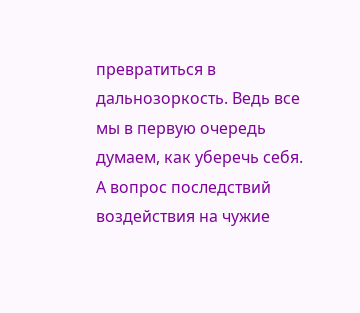превратиться в дальнозоркость. Ведь все мы в первую очередь думаем, как уберечь себя. А вопрос последствий воздействия на чужие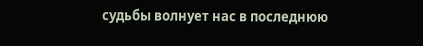судьбы волнует нас в последнюю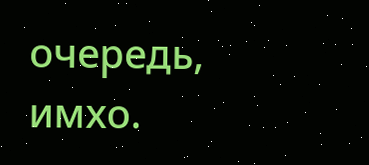очередь, имхо.